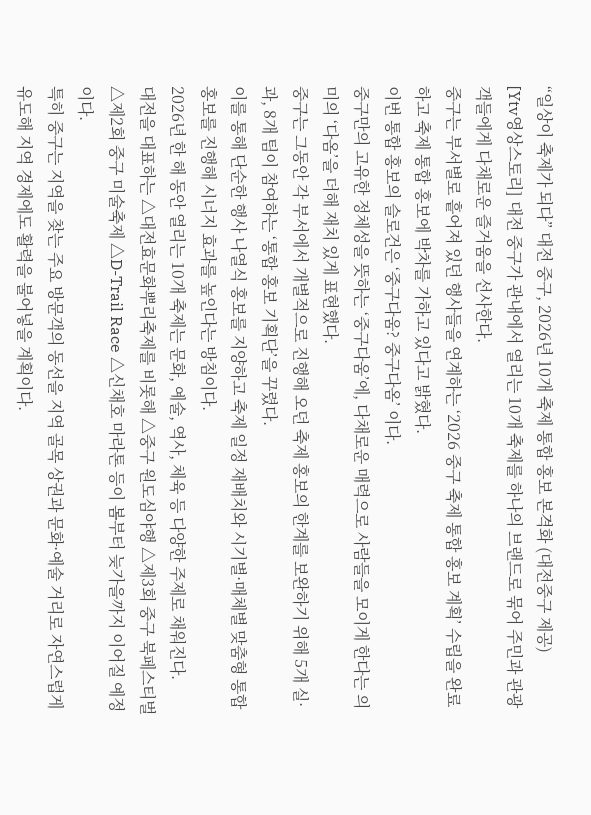“일상이 축제가 되다” 대전 중구, 2026년 10개 축제 통합 홍보 본격화 (대전중구 제공)
[Ytv영상스토리] 대전 중구가 관내에서 열리는 10개 축제를 하나의 브랜드로 묶어 주민과 관광객들에게 다채로운 즐거움을 선사한다.
중구는 부서별로 흩어져 있던 행사들을 연계하는 ‘2026 중구 축제 통합 홍보 계획’ 수립을 완료하고 축제 통합 홍보에 박차를 가하고 있다고 밝혔다.
이번 통합 홍보의 슬로건은 ‘중구다움? 중구다옴’ 이다.
중구만의 고유한 정체성을 뜻하는 ‘중구다움’에, 다채로운 매력으로 사람들을 모이게 한다는 의미의 ‘다옴’을 더해 재치 있게 표현했다.
중구는 그동안 각 부서에서 개별적으로 진행해 오던 축제 홍보의 한계를 보완하기 위해 5개 실·과, 8개 팀이 참여하는 ‘통합 홍보 기획단’을 꾸렸다.
이를 통해 단순한 행사 나열식 홍보를 지양하고 축제 일정 재배치와 시기별·매체별 맞춤형 통합 홍보를 진행해 시너지 효과를 높인다는 방침이다.
2026년 한 해 동안 열리는 10개 축제는 문화, 예술, 역사, 체육 등 다양한 주제로 채워진다.
대전을 대표하는 △대전효문화뿌리축제를 비롯해 △중구 원도심야행 △제3회 중구 북페스티벌 △제2회 중구 미술축제 △D-Trail Race △신채호 마라톤 등이 봄부터 늦가을까지 이어질 예정이다.
특히 중구는 지역을 찾는 주요 방문객의 동선을 지역 골목 상권과 문화·예술 거리로 자연스럽게 유도해 지역 경제에도 활력을 불어넣을 계획이다.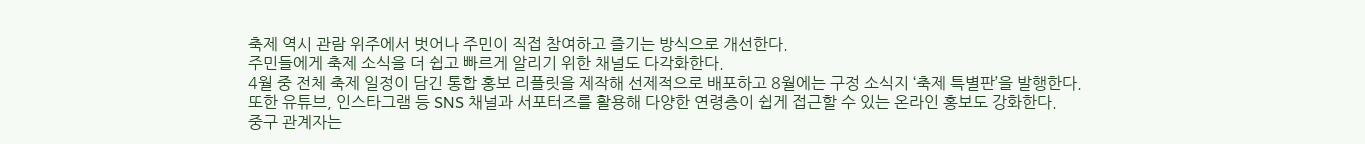축제 역시 관람 위주에서 벗어나 주민이 직접 참여하고 즐기는 방식으로 개선한다.
주민들에게 축제 소식을 더 쉽고 빠르게 알리기 위한 채널도 다각화한다.
4월 중 전체 축제 일정이 담긴 통합 홍보 리플릿을 제작해 선제적으로 배포하고 8월에는 구정 소식지 ‘축제 특별판’을 발행한다.
또한 유튜브, 인스타그램 등 SNS 채널과 서포터즈를 활용해 다양한 연령층이 쉽게 접근할 수 있는 온라인 홍보도 강화한다.
중구 관계자는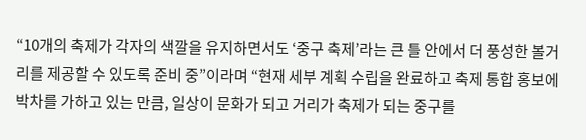“10개의 축제가 각자의 색깔을 유지하면서도 ‘중구 축제’라는 큰 틀 안에서 더 풍성한 볼거리를 제공할 수 있도록 준비 중”이라며 “현재 세부 계획 수립을 완료하고 축제 통합 홍보에 박차를 가하고 있는 만큼, 일상이 문화가 되고 거리가 축제가 되는 중구를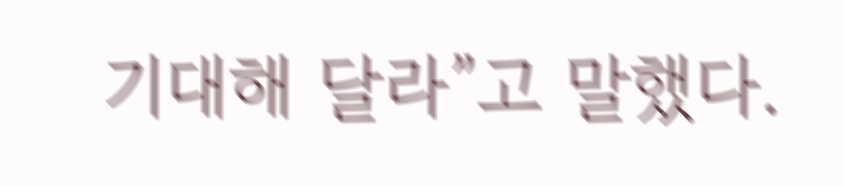기대해 달라”고 말했다.